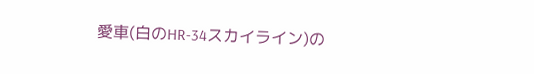愛車(白のHR-34スカイライン)の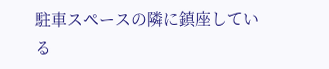駐車スペースの隣に鎮座している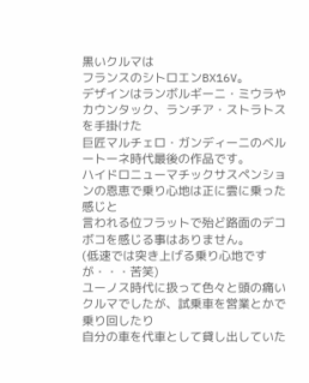黒いクルマは
フランスのシトロエンBX16V。
デザインはランボルギーニ・ミウラやカウンタック、ランチア・ストラトスを手掛けた
巨匠マルチェロ・ガンディーニのベルートーネ時代最後の作品です。
ハイドロニューマチックサスペンションの恩恵で乗り心地は正に雲に乗った感じと
言われる位フラットで殆ど路面のデコボコを感じる事はありません。
(低速では突き上げる乗り心地ですが・・・苦笑)
ユーノス時代に扱って色々と頭の痛いクルマでしたが、試乗車を営業とかで乗り回したり
自分の車を代車として貸し出していた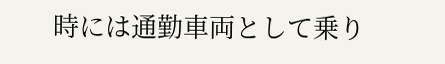時には通勤車両として乗り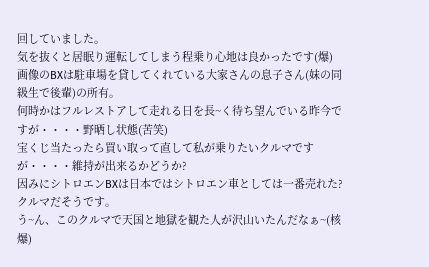回していました。
気を抜くと居眠り運転してしまう程乗り心地は良かったです(爆)
画像のBXは駐車場を貸してくれている大家さんの息子さん(妹の同級生で後輩)の所有。
何時かはフルレストアして走れる日を長~く待ち望んでいる昨今ですが・・・・野晒し状態(苦笑)
宝くじ当たったら買い取って直して私が乗りたいクルマですが・・・・維持が出来るかどうか?
因みにシトロエンBXは日本ではシトロエン車としては一番売れた?クルマだそうです。
う~ん、このクルマで天国と地獄を観た人が沢山いたんだなぁ~(核爆)